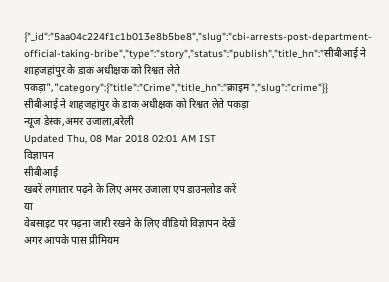{"_id":"5aa04c224f1c1b013e8b5be8","slug":"cbi-arrests-post-department-official-taking-bribe","type":"story","status":"publish","title_hn":"सीबीआई ने शाहजहांपुर के डाक अधीक्षक को रिश्वत लेते पकड़ा","category":{"title":"Crime","title_hn":"क्राइम ","slug":"crime"}}
सीबीआई ने शाहजहांपुर के डाक अधीक्षक को रिश्वत लेते पकड़ा
न्यूज डेस्क,अमर उजाला,बरेली
Updated Thu, 08 Mar 2018 02:01 AM IST
विज्ञापन
सीबीआई
खबरें लगातार पढ़ने के लिए अमर उजाला एप डाउनलोड करें
या
वेबसाइट पर पढ़ना जारी रखने के लिए वीडियो विज्ञापन देखें
अगर आपके पास प्रीमियम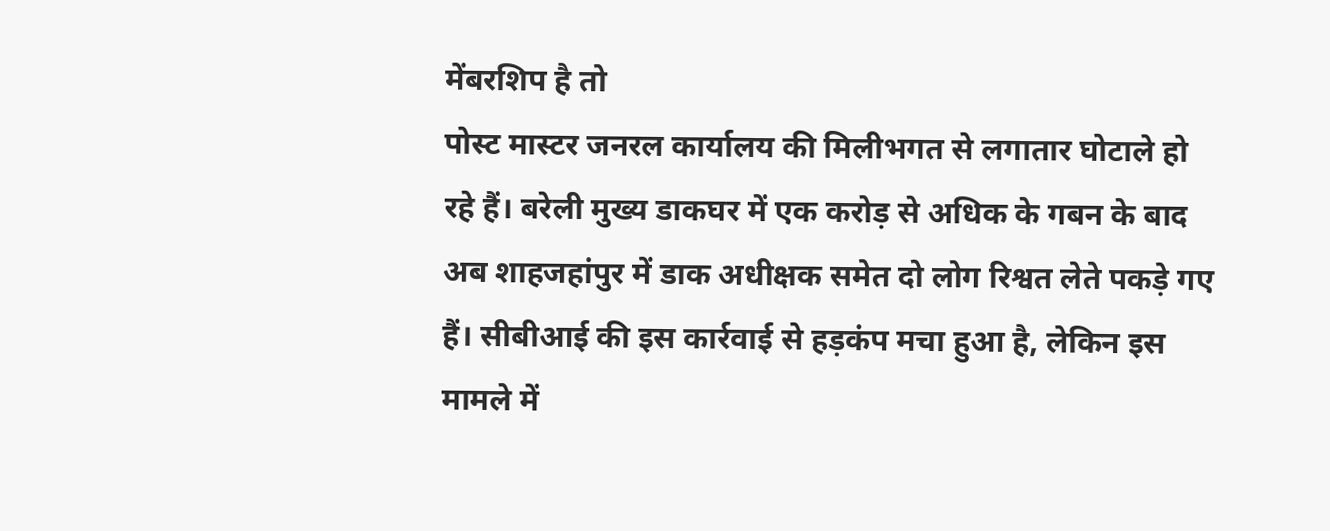मेंबरशिप है तो
पोस्ट मास्टर जनरल कार्यालय की मिलीभगत से लगातार घोटाले हो रहे हैं। बरेली मुख्य डाकघर में एक करोड़ से अधिक के गबन के बाद अब शाहजहांपुर में डाक अधीक्षक समेत दो लोग रिश्वत लेते पकड़े गए हैं। सीबीआई की इस कार्रवाई से हड़कंप मचा हुआ है, लेकिन इस मामले में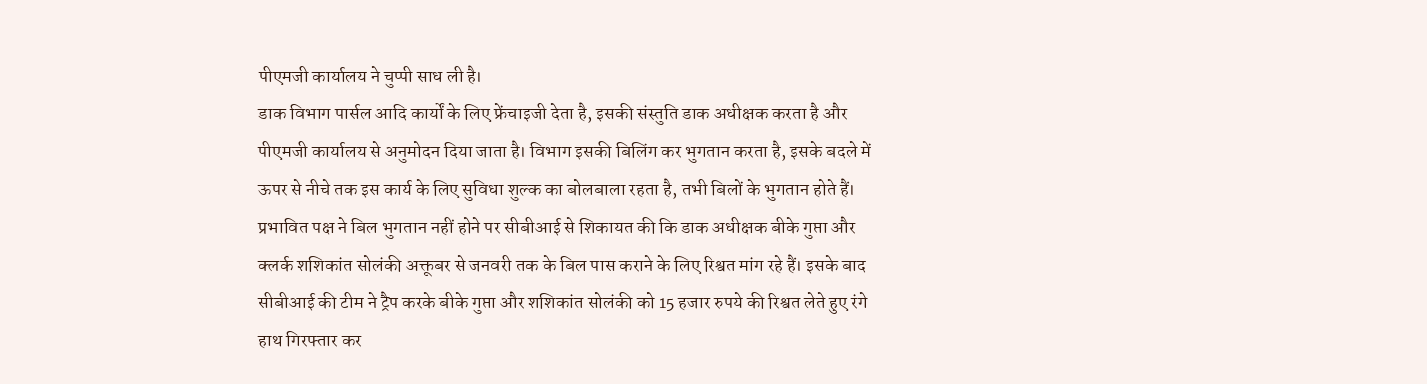पीएमजी कार्यालय ने चुप्पी साध ली है।
डाक विभाग पार्सल आदि कार्यों के लिए फ्रेंचाइजी देता है, इसकी संस्तुति डाक अधीक्षक करता है और पीएमजी कार्यालय से अनुमोदन दिया जाता है। विभाग इसकी बिलिंग कर भुगतान करता है, इसके बदले में ऊपर से नीचे तक इस कार्य के लिए सुविधा शुल्क का बोलबाला रहता है, तभी बिलों के भुगतान होते हैं। प्रभावित पक्ष ने बिल भुगतान नहीं होने पर सीबीआई से शिकायत की कि डाक अधीक्षक बीके गुप्ता और क्लर्क शशिकांत सोलंकी अक्तूबर से जनवरी तक के बिल पास कराने के लिए रिश्वत मांग रहे हैं। इसके बाद सीबीआई की टीम ने ट्रैप करके बीके गुप्ता और शशिकांत सोलंकी को 15 हजार रुपये की रिश्वत लेते हुए रंगे हाथ गिरफ्तार कर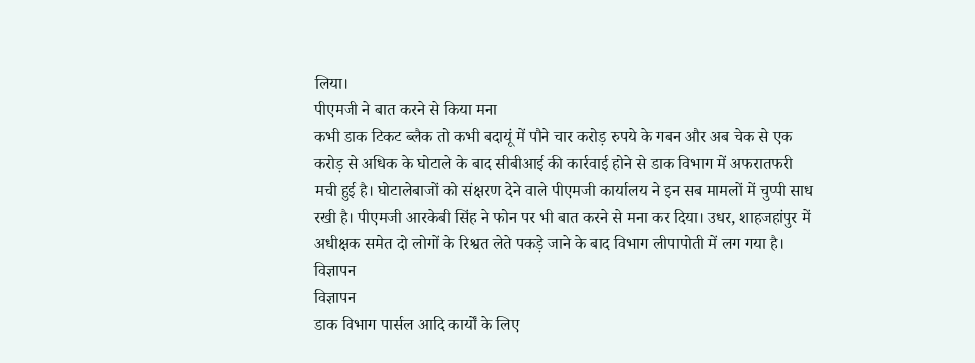लिया।
पीएमजी ने बात करने से किया मना
कभी डाक टिकट ब्लैक तो कभी बदायूं में पौने चार करोड़ रुपये के गबन और अब चेक से एक करोड़ से अधिक के घोटाले के बाद सीबीआई की कार्रवाई होने से डाक विभाग में अफरातफरी मची हुई है। घोटालेबाजों को संक्षरण देने वाले पीएमजी कार्यालय ने इन सब मामलों में चुप्पी साध रखी है। पीएमजी आरकेबी सिंह ने फोन पर भी बात करने से मना कर दिया। उधर, शाहजहांपुर में अधीक्षक समेत दो लोगों के रिश्वत लेते पकड़े जाने के बाद विभाग लीपापोती में लग गया है।
विज्ञापन
विज्ञापन
डाक विभाग पार्सल आदि कार्यों के लिए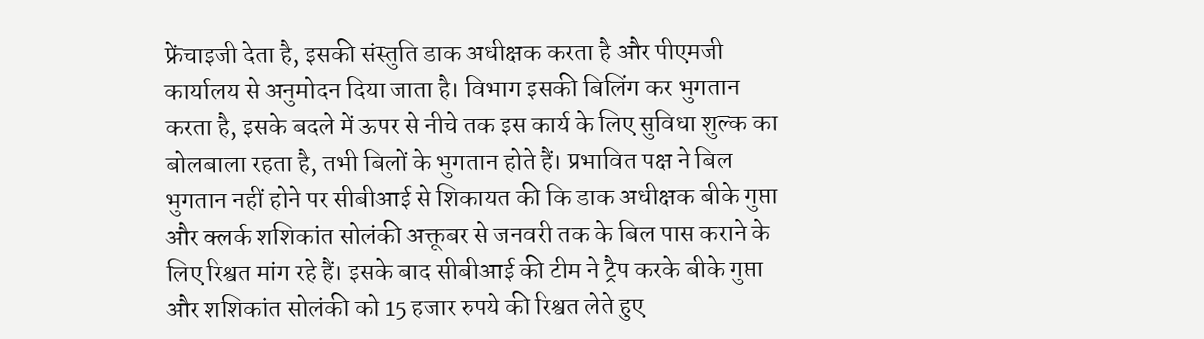फ्रेंचाइजी देता है, इसकी संस्तुति डाक अधीक्षक करता है और पीएमजी कार्यालय से अनुमोदन दिया जाता है। विभाग इसकी बिलिंग कर भुगतान करता है, इसके बदले में ऊपर से नीचे तक इस कार्य के लिए सुविधा शुल्क का बोलबाला रहता है, तभी बिलों के भुगतान होते हैं। प्रभावित पक्ष ने बिल भुगतान नहीं होने पर सीबीआई से शिकायत की कि डाक अधीक्षक बीके गुप्ता और क्लर्क शशिकांत सोलंकी अक्तूबर से जनवरी तक के बिल पास कराने के लिए रिश्वत मांग रहे हैं। इसके बाद सीबीआई की टीम ने ट्रैप करके बीके गुप्ता और शशिकांत सोलंकी को 15 हजार रुपये की रिश्वत लेते हुए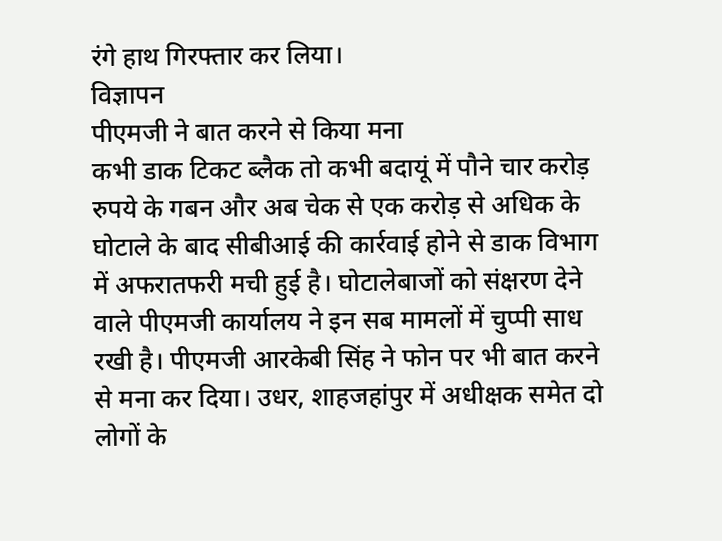रंगे हाथ गिरफ्तार कर लिया।
विज्ञापन
पीएमजी ने बात करने से किया मना
कभी डाक टिकट ब्लैक तो कभी बदायूं में पौने चार करोड़ रुपये के गबन और अब चेक से एक करोड़ से अधिक के घोटाले के बाद सीबीआई की कार्रवाई होने से डाक विभाग में अफरातफरी मची हुई है। घोटालेबाजों को संक्षरण देने वाले पीएमजी कार्यालय ने इन सब मामलों में चुप्पी साध रखी है। पीएमजी आरकेबी सिंह ने फोन पर भी बात करने से मना कर दिया। उधर, शाहजहांपुर में अधीक्षक समेत दो लोगों के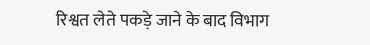रिश्वत लेते पकड़े जाने के बाद विभाग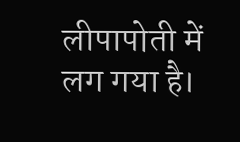लीपापोती में लग गया है।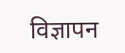विज्ञापन